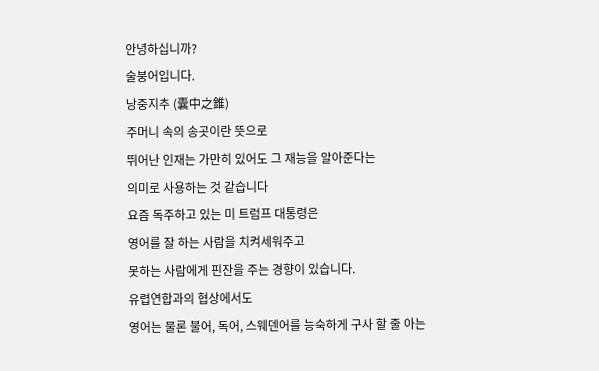안녕하십니까?
술붕어입니다.
낭중지추 (囊中之錐)
주머니 속의 송곳이란 뜻으로
뛰어난 인재는 가만히 있어도 그 재능을 알아준다는
의미로 사용하는 것 같습니다
요즘 독주하고 있는 미 트럼프 대통령은
영어를 잘 하는 사람을 치켜세워주고
못하는 사람에게 핀잔을 주는 경향이 있습니다.
유렵연합과의 협상에서도
영어는 물론 불어, 독어, 스웨덴어를 능숙하게 구사 할 줄 아는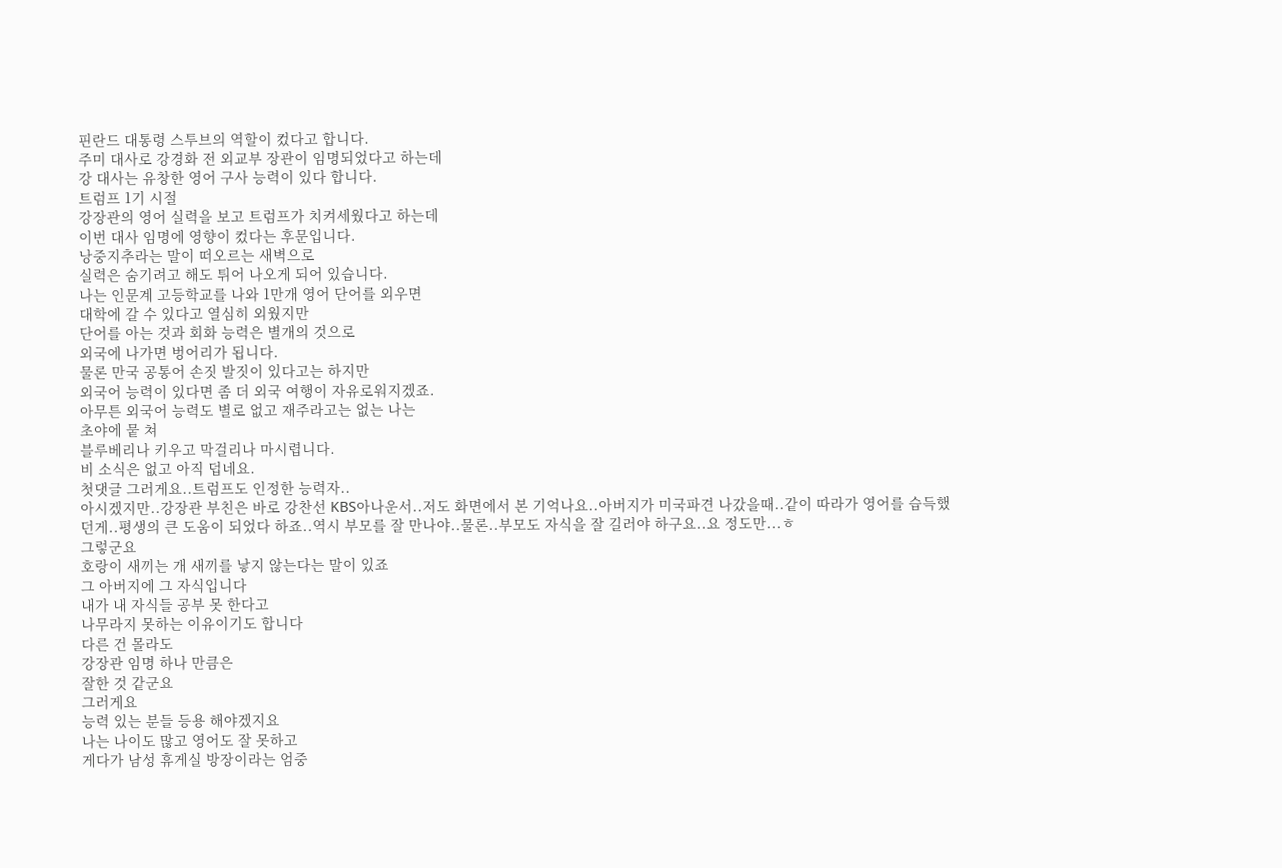핀란드 대통령 스투브의 역할이 컸다고 합니다.
주미 대사로 강경화 전 외교부 장관이 임명되었다고 하는데
강 대사는 유창한 영어 구사 능력이 있다 합니다.
트럼프 1기 시절
강장관의 영어 실력을 보고 트럼프가 치켜세웠다고 하는데
이번 대사 임명에 영향이 컸다는 후문입니다.
낭중지추라는 말이 떠오르는 새벽으로
실력은 숨기려고 해도 튀어 나오게 되어 있습니다.
나는 인문계 고등학교를 나와 1만개 영어 단어를 외우면
대학에 갈 수 있다고 열심히 외웠지만
단어를 아는 것과 회화 능력은 별개의 것으로
외국에 나가면 벙어리가 됩니다.
물론 만국 공통어 손짓 발짓이 있다고는 하지만
외국어 능력이 있다면 좀 더 외국 여행이 자유로워지겠죠.
아무튼 외국어 능력도 별로 없고 재주라고는 없는 나는
초야에 뭍 쳐
블루베리나 키우고 막걸리나 마시렵니다.
비 소식은 없고 아직 덥네요.
첫댓글 그러게요..트럼프도 인정한 능력자..
아시겠지만..강장관 부친은 바로 강찬선 KBS아나운서..저도 화면에서 본 기억나요..아버지가 미국파견 나갔을때..같이 따라가 영어를 습득했던게..평생의 큰 도움이 되었다 하죠..역시 부모를 잘 만나야..물론..부모도 자식을 잘 길러야 하구요..요 정도만...ㅎ
그렇군요
호랑이 새끼는 개 새끼를 낳지 않는다는 말이 있죠
그 아버지에 그 자식입니다
내가 내 자식들 공부 못 한다고
나무라지 못하는 이유이기도 합니다
다른 건 몰라도
강장관 임명 하나 만큼은
잘한 것 같군요
그러게요
능력 있는 분들 등용 해야겠지요
나는 나이도 많고 영어도 잘 못하고
게다가 남성 휴게실 방장이라는 엄중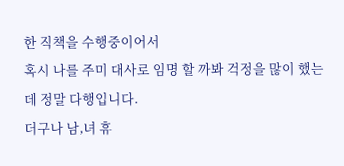한 직책을 수행중이어서
혹시 나를 주미 대사로 임명 할 까봐 걱정을 많이 했는데 정말 다행입니다.
더구나 남,녀 휴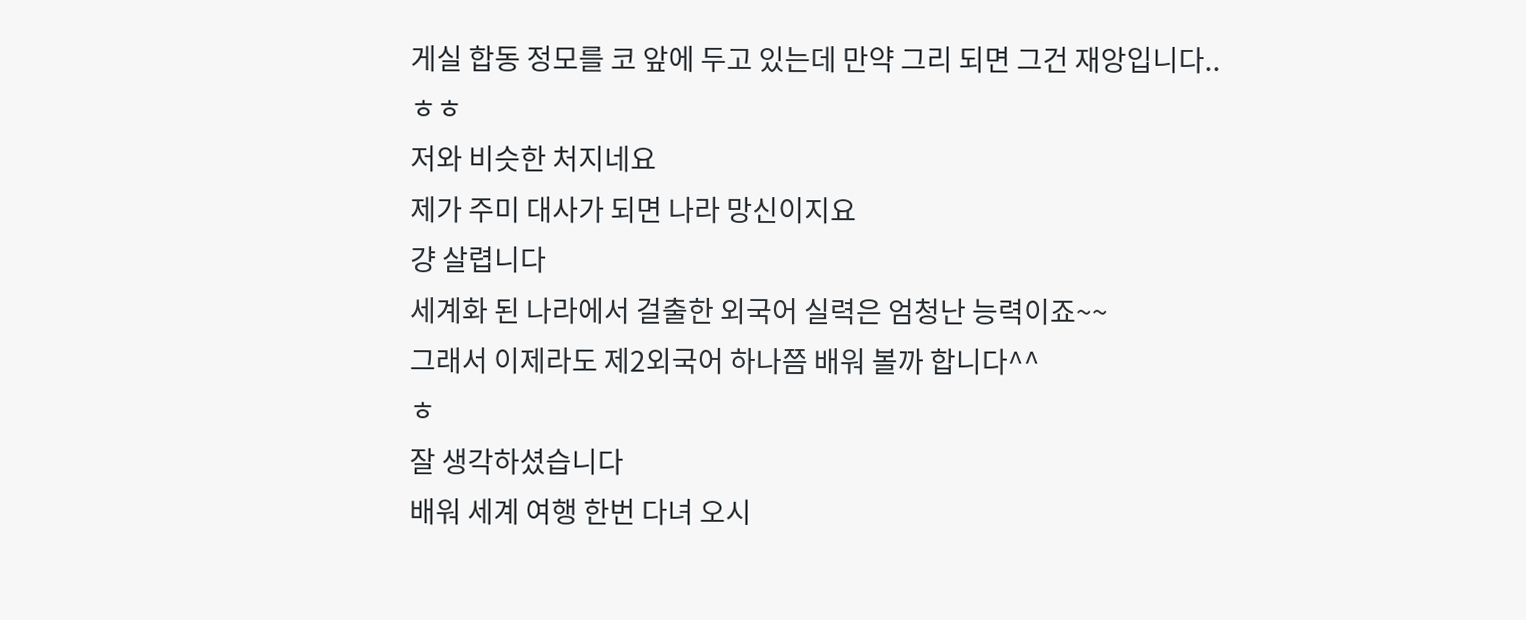게실 합동 정모를 코 앞에 두고 있는데 만약 그리 되면 그건 재앙입니다..
ㅎㅎ
저와 비슷한 처지네요
제가 주미 대사가 되면 나라 망신이지요
걍 살렵니다
세계화 된 나라에서 걸출한 외국어 실력은 엄청난 능력이죠~~
그래서 이제라도 제2외국어 하나쯤 배워 볼까 합니다^^
ㅎ
잘 생각하셨습니다
배워 세계 여행 한번 다녀 오시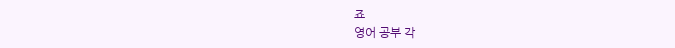죠
영어 공부 각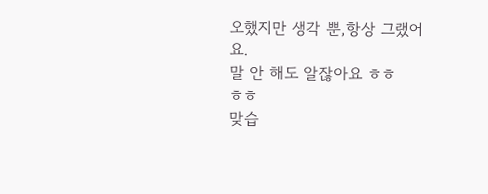오했지만 생각 뿐,항상 그랬어요.
말 안 해도 알잖아요 ㅎㅎ
ㅎㅎ
맞습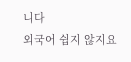니다
외국어 쉽지 않지요